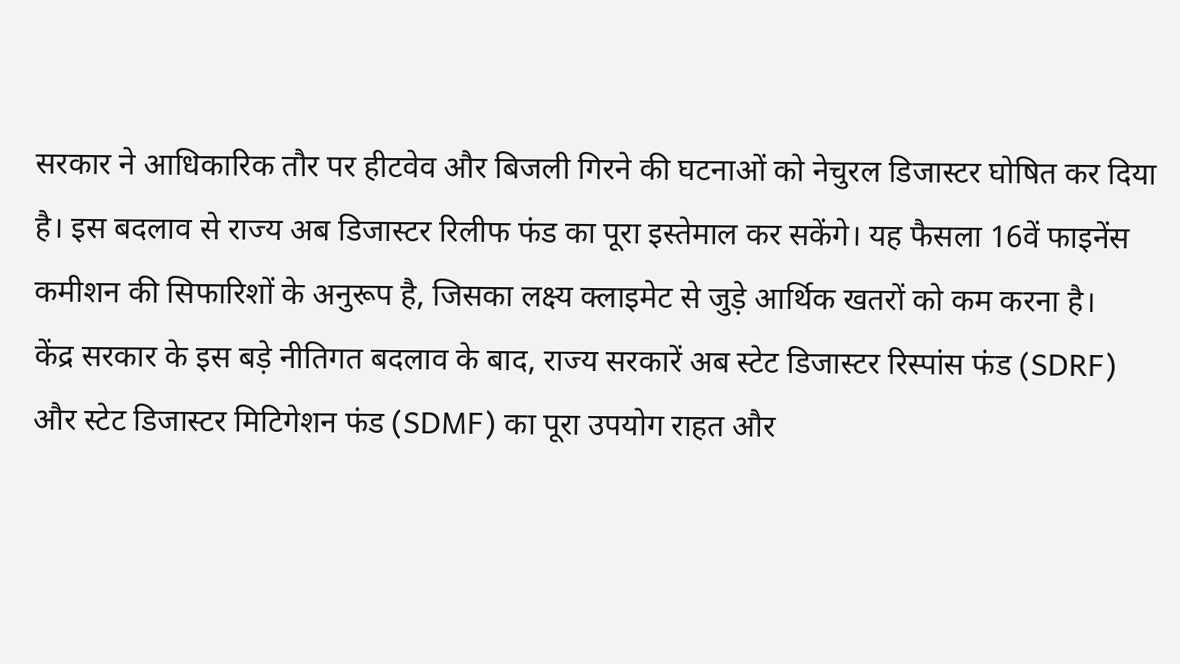सरकार ने आधिकारिक तौर पर हीटवेव और बिजली गिरने की घटनाओं को नेचुरल डिजास्टर घोषित कर दिया है। इस बदलाव से राज्य अब डिजास्टर रिलीफ फंड का पूरा इस्तेमाल कर सकेंगे। यह फैसला 16वें फाइनेंस कमीशन की सिफारिशों के अनुरूप है, जिसका लक्ष्य क्लाइमेट से जुड़े आर्थिक खतरों को कम करना है।
केंद्र सरकार के इस बड़े नीतिगत बदलाव के बाद, राज्य सरकारें अब स्टेट डिजास्टर रिस्पांस फंड (SDRF) और स्टेट डिजास्टर मिटिगेशन फंड (SDMF) का पूरा उपयोग राहत और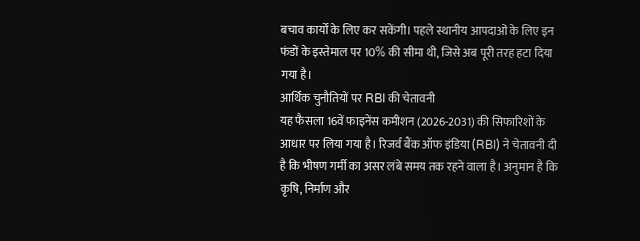बचाव कार्यों के लिए कर सकेंगी। पहले स्थानीय आपदाओं के लिए इन फंडों के इस्तेमाल पर 10% की सीमा थी, जिसे अब पूरी तरह हटा दिया गया है।
आर्थिक चुनौतियों पर RBI की चेतावनी
यह फैसला 16वें फाइनेंस कमीशन (2026-2031) की सिफारिशों के आधार पर लिया गया है। रिजर्व बैंक ऑफ इंडिया (RBI) ने चेतावनी दी है कि भीषण गर्मी का असर लंबे समय तक रहने वाला है। अनुमान है कि कृषि, निर्माण और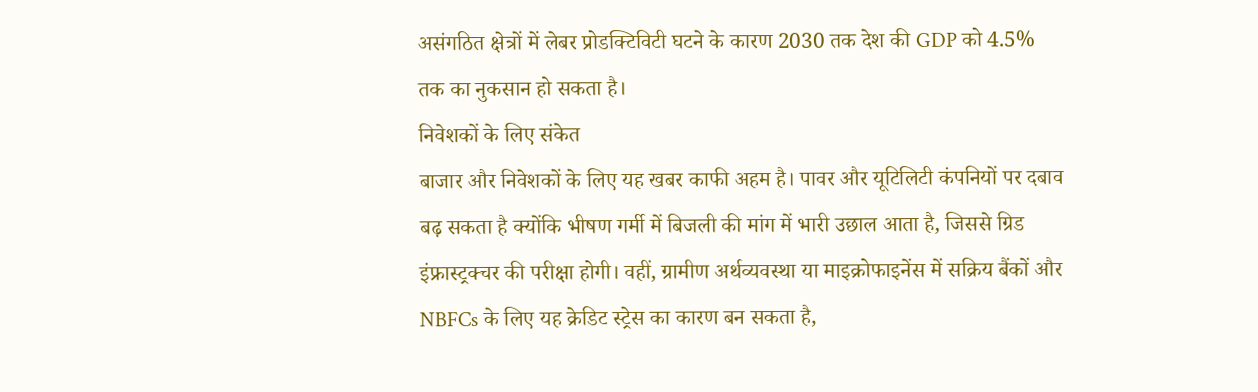असंगठित क्षेत्रों में लेबर प्रोडक्टिविटी घटने के कारण 2030 तक देश की GDP को 4.5% तक का नुकसान हो सकता है।
निवेशकों के लिए संकेत
बाजार और निवेशकों के लिए यह खबर काफी अहम है। पावर और यूटिलिटी कंपनियों पर दबाव बढ़ सकता है क्योंकि भीषण गर्मी में बिजली की मांग में भारी उछाल आता है, जिससे ग्रिड इंफ्रास्ट्रक्चर की परीक्षा होगी। वहीं, ग्रामीण अर्थव्यवस्था या माइक्रोफाइनेंस में सक्रिय बैंकों और NBFCs के लिए यह क्रेडिट स्ट्रेस का कारण बन सकता है,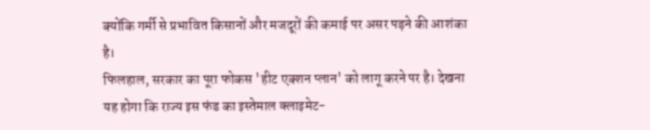क्योंकि गर्मी से प्रभावित किसानों और मजदूरों की कमाई पर असर पड़ने की आशंका है।
फिलहाल, सरकार का पूरा फोकस 'हीट एक्शन प्लान' को लागू करने पर है। देखना यह होगा कि राज्य इस फंड का इस्तेमाल क्लाइमेट-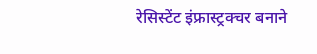रेसिस्टेंट इंफ्रास्ट्रक्चर बनाने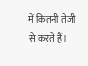में कितनी तेजी से करते हैं।